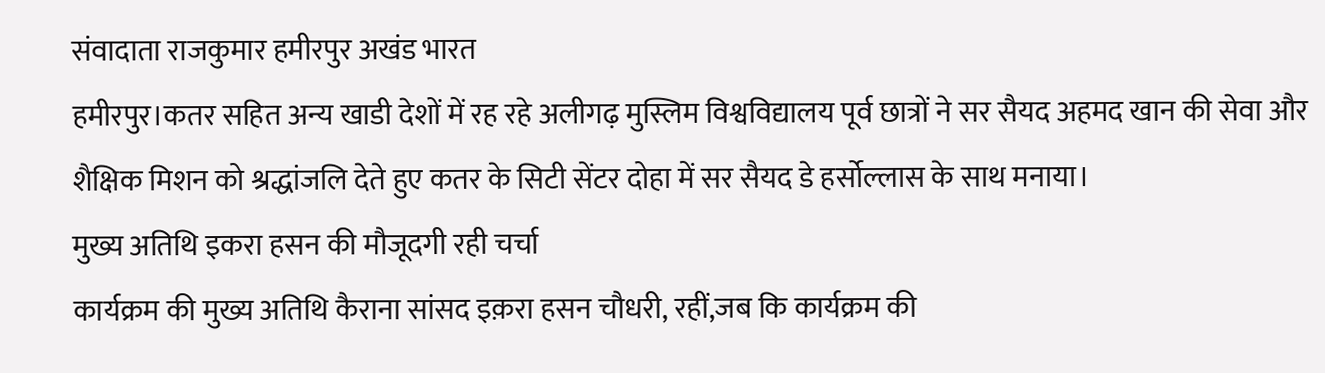संवादाता राजकुमार हमीरपुर अखंड भारत
हमीरपुर।कतर सहित अन्य खाडी देशों में रह रहे अलीगढ़ मुस्लिम विश्वविद्यालय पूर्व छात्रों ने सर सैयद अहमद खान की सेवा और शैक्षिक मिशन को श्रद्धांजलि देते हुए कतर के सिटी सेंटर दोहा में सर सैयद डे हर्सोल्लास के साथ मनाया।
मुख्य अतिथि इकरा हसन की मौजूदगी रही चर्चा
कार्यक्रम की मुख्य अतिथि कैराना सांसद इक़रा हसन चौधरी, रहीं,जब कि कार्यक्रम की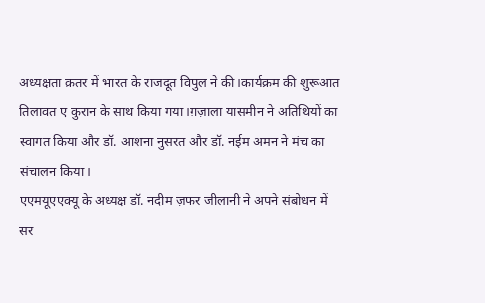अध्यक्षता क़तर में भारत के राजदूत विपुल ने की।कार्यक्रम की शुरूआत तिलावत ए कुरान के साथ किया गया।ग़ज़ाला यासमीन ने अतिथियों का स्वागत किया और डॉ. आशना नुसरत और डॉ. नईम अमन ने मंच का संचालन किया।
एएमयूएएक्यू के अध्यक्ष डॉ. नदीम ज़फर जीलानी ने अपने संबोधन में सर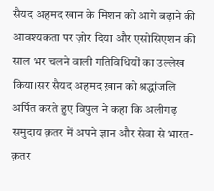सैयद अहमद खान के मिशन को आगे बढ़ाने की आवश्यकता पर ज़ोर दिया और एसोसिएशन की साल भर चलने वाली गतिविधियों का उल्लेख किया।सर सैयद अहमद ख़ान को श्रद्धांजलि अर्पित करते हुए विपुल ने कहा कि अलीगढ़ समुदाय क़तर में अपने ज्ञान और सेवा से भारत-क़तर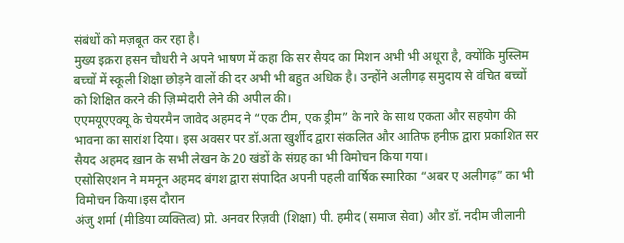संबंधों को मज़बूत कर रहा है।
मुख्य इक़रा हसन चौधरी ने अपने भाषण में कहा कि सर सैयद का मिशन अभी भी अधूरा है, क्योंकि मुस्लिम बच्चों में स्कूली शिक्षा छोड़ने वालों की दर अभी भी बहुत अधिक है। उन्होंने अलीगढ़ समुदाय से वंचित बच्चों को शिक्षित करने की ज़िम्मेदारी लेने की अपील की।
एएमयूएएक्यू के चेयरमैन जावेद अहमद ने “एक टीम, एक ड्रीम” के नारे के साथ एकता और सहयोग की भावना का सारांश दिया। इस अवसर पर डॉ.अता खुर्शीद द्वारा संकलित और आतिफ हनीफ़ द्वारा प्रकाशित सर सैयद अहमद ख़ान के सभी लेखन के 20 खंडों के संग्रह का भी विमोचन किया गया।
एसोसिएशन ने ममनून अहमद बंगश द्वारा संपादित अपनी पहली वार्षिक स्मारिका “अबर ए अलीगढ़” का भी विमोचन किया।इस दौरान
अंजु शर्मा (मीडिया व्यक्तित्व) प्रो. अनवर रिज़वी (शिक्षा) पी. हमीद (समाज सेवा) और डॉ. नदीम जीलानी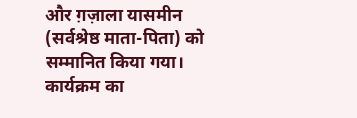और ग़ज़ाला यासमीन (सर्वश्रेष्ठ माता-पिता) को सम्मानित किया गया।
कार्यक्रम का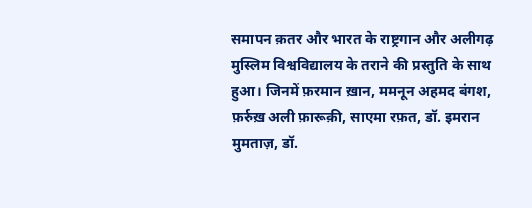समापन क़तर और भारत के राष्ट्रगान और अलीगढ़ मुस्लिम विश्वविद्यालय के तराने की प्रस्तुति के साथ हुआ। जिनमें फ़रमान ख़ान, ममनून अहमद बंगश, फ़र्रुख़ अली फ़ारूक़ी, साएमा रफ़त, डॉ. इमरान मुमताज़, डॉ.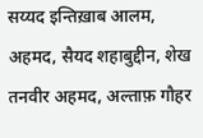सय्यद इन्तिख़ाब आलम, अहमद, सैयद शहाबुद्दीन, शेख तनवीर अहमद, अल्ताफ़ गौहर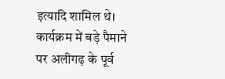इत्यादि शामिल थे। कार्यक्रम में बड़े पैमाने पर अलीगढ़ के पूर्व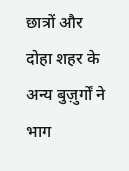छात्रों और दोहा शहर के अन्य बुज़ुर्गों ने भाग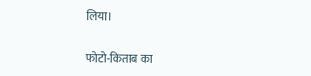लिया।

फोटो-किताब का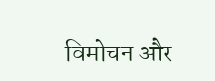विमोचन और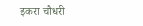इकरा चौधरी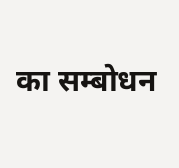का सम्बोधन